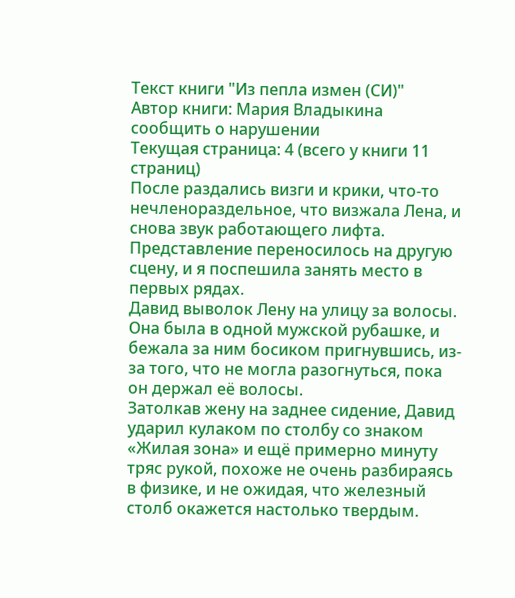Текст книги "Из пепла измен (СИ)"
Автор книги: Мария Владыкина
сообщить о нарушении
Текущая страница: 4 (всего у книги 11 страниц)
После раздались визги и крики, что-то нечленораздельное, что визжала Лена, и снова звук работающего лифта.
Представление переносилось на другую сцену, и я поспешила занять место в первых рядах.
Давид выволок Лену на улицу за волосы. Она была в одной мужской рубашке, и бежала за ним босиком пригнувшись, из-за того, что не могла разогнуться, пока он держал её волосы.
Затолкав жену на заднее сидение, Давид ударил кулаком по столбу со знаком «Жилая зона» и ещё примерно минуту тряс рукой, похоже не очень разбираясь в физике, и не ожидая, что железный столб окажется настолько твердым.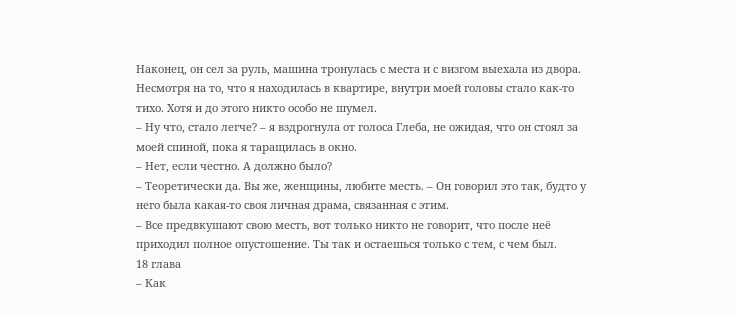Наконец, он сел за руль, машина тронулась с места и с визгом выехала из двора. Несмотря на то, что я находилась в квартире, внутри моей головы стало как-то тихо. Хотя и до этого никто особо не шумел.
– Ну что, стало легче? – я вздрогнула от голоса Глеба, не ожидая, что он стоял за моей спиной, пока я таращилась в окно.
– Нет, если честно. А должно было?
– Теоретически да. Вы же, женщины, любите месть. – Он говорил это так, будто у него была какая-то своя личная драма, связанная с этим.
– Все предвкушают свою месть, вот только никто не говорит, что после неё приходил полное опустошение. Ты так и остаешься только с тем, с чем был.
18 глава
– Как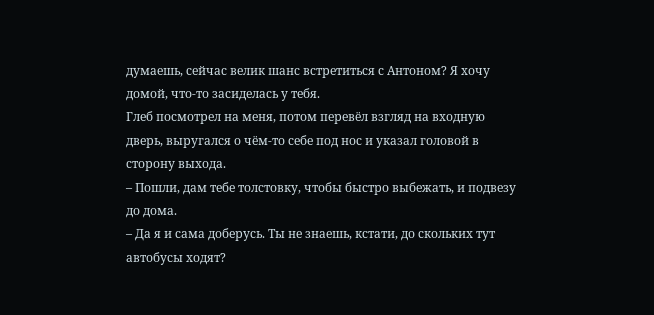думаешь, сейчас велик шанс встретиться с Антоном? Я хочу домой, что-то засиделась у тебя.
Глеб посмотрел на меня, потом перевёл взгляд на входную дверь, выругался о чём-то себе под нос и указал головой в сторону выхода.
– Пошли, дам тебе толстовку, чтобы быстро выбежать, и подвезу до дома.
– Да я и сама доберусь. Ты не знаешь, кстати, до скольких тут автобусы ходят?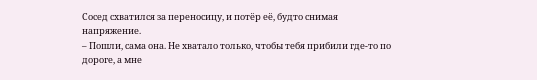Сосед схватился за переносицу, и потёр её, будто снимая напряжение.
– Пошли, сама она. Не хватало только, чтобы тебя прибили где-то по дороге, а мне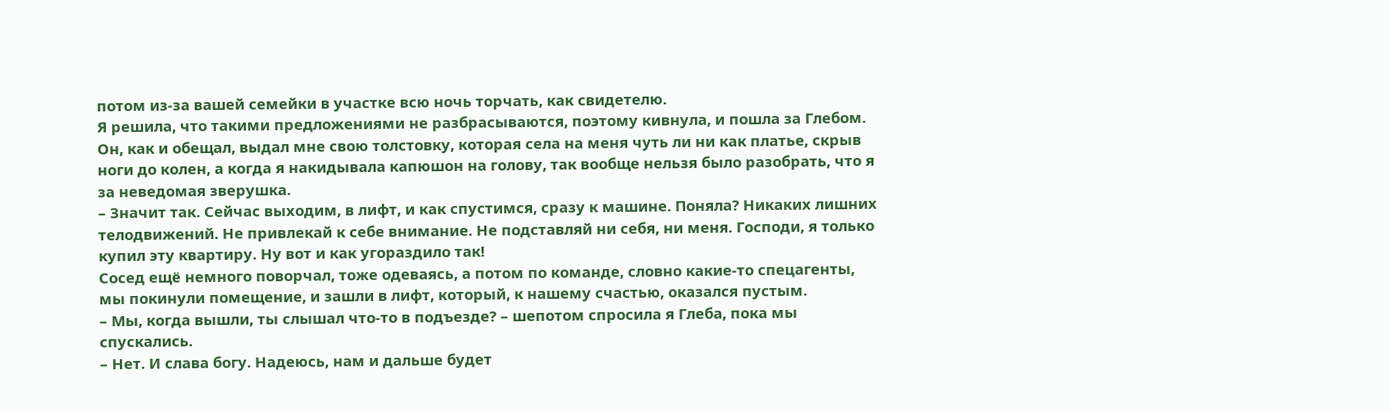потом из-за вашей семейки в участке всю ночь торчать, как свидетелю.
Я решила, что такими предложениями не разбрасываются, поэтому кивнула, и пошла за Глебом.
Он, как и обещал, выдал мне свою толстовку, которая села на меня чуть ли ни как платье, скрыв ноги до колен, а когда я накидывала капюшон на голову, так вообще нельзя было разобрать, что я за неведомая зверушка.
– Значит так. Сейчас выходим, в лифт, и как спустимся, сразу к машине. Поняла? Никаких лишних телодвижений. Не привлекай к себе внимание. Не подставляй ни себя, ни меня. Господи, я только купил эту квартиру. Ну вот и как угораздило так!
Сосед ещё немного поворчал, тоже одеваясь, а потом по команде, словно какие-то спецагенты, мы покинули помещение, и зашли в лифт, который, к нашему счастью, оказался пустым.
– Мы, когда вышли, ты слышал что-то в подъезде? – шепотом спросила я Глеба, пока мы спускались.
– Нет. И слава богу. Надеюсь, нам и дальше будет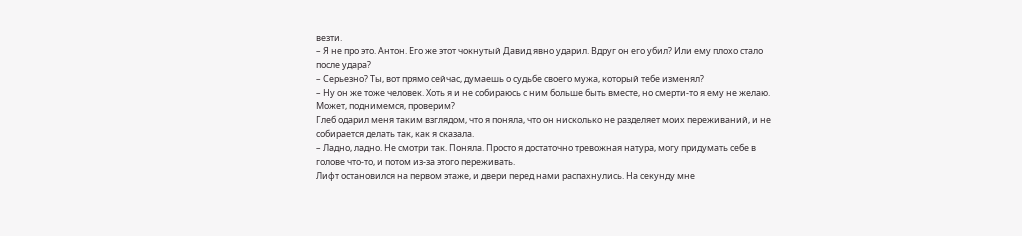везти.
– Я не про это. Антон. Его же этот чокнутый Давид явно ударил. Вдруг он его убил? Или ему плохо стало после удара?
– Серьезно? Ты, вот прямо сейчас, думаешь о судьбе своего мужа, который тебе изменял?
– Ну он же тоже человек. Хоть я и не собираюсь с ним больше быть вместе, но смерти-то я ему не желаю. Может, поднимемся, проверим?
Глеб одарил меня таким взглядом, что я поняла, что он нисколько не разделяет моих переживаний, и не собирается делать так, как я сказала.
– Ладно, ладно. Не смотри так. Поняла. Просто я достаточно тревожная натура, могу придумать себе в голове что-то, и потом из-за этого переживать.
Лифт остановился на первом этаже, и двери перед нами распахнулись. На секунду мне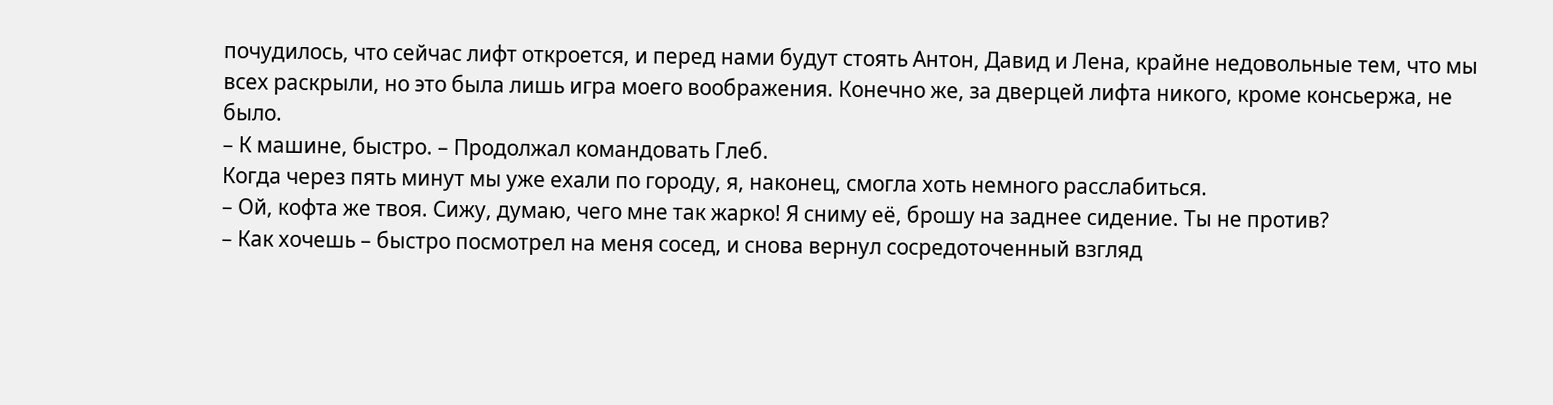почудилось, что сейчас лифт откроется, и перед нами будут стоять Антон, Давид и Лена, крайне недовольные тем, что мы всех раскрыли, но это была лишь игра моего воображения. Конечно же, за дверцей лифта никого, кроме консьержа, не было.
– К машине, быстро. – Продолжал командовать Глеб.
Когда через пять минут мы уже ехали по городу, я, наконец, смогла хоть немного расслабиться.
– Ой, кофта же твоя. Сижу, думаю, чего мне так жарко! Я сниму её, брошу на заднее сидение. Ты не против?
– Как хочешь – быстро посмотрел на меня сосед, и снова вернул сосредоточенный взгляд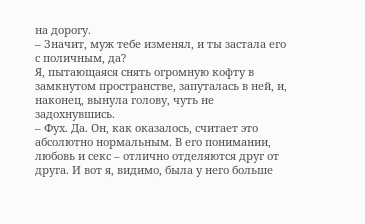на дорогу.
– Значит, муж тебе изменял, и ты застала его с поличным, да?
Я, пытающаяся снять огромную кофту в замкнутом пространстве, запуталась в ней, и, наконец, вынула голову, чуть не задохнувшись.
– Фух. Да. Он, как оказалось, считает это абсолютно нормальным. В его понимании, любовь и секс – отлично отделяются друг от друга. И вот я, видимо, была у него больше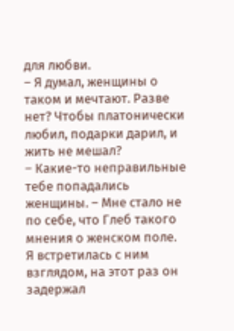для любви.
– Я думал, женщины о таком и мечтают. Разве нет? Чтобы платонически любил, подарки дарил, и жить не мешал?
– Какие-то неправильные тебе попадались женщины. – Мне стало не по себе, что Глеб такого мнения о женском поле.
Я встретилась с ним взглядом, на этот раз он задержал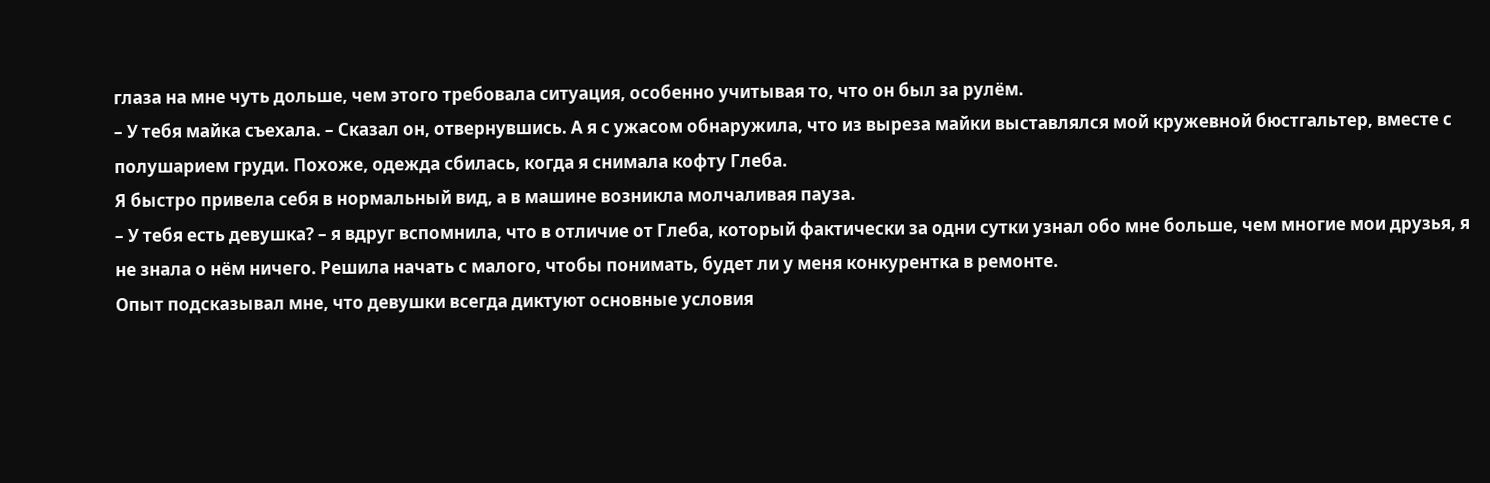глаза на мне чуть дольше, чем этого требовала ситуация, особенно учитывая то, что он был за рулём.
– У тебя майка съехала. – Сказал он, отвернувшись. А я с ужасом обнаружила, что из выреза майки выставлялся мой кружевной бюстгальтер, вместе с полушарием груди. Похоже, одежда сбилась, когда я снимала кофту Глеба.
Я быстро привела себя в нормальный вид, а в машине возникла молчаливая пауза.
– У тебя есть девушка? – я вдруг вспомнила, что в отличие от Глеба, который фактически за одни сутки узнал обо мне больше, чем многие мои друзья, я не знала о нём ничего. Решила начать с малого, чтобы понимать, будет ли у меня конкурентка в ремонте.
Опыт подсказывал мне, что девушки всегда диктуют основные условия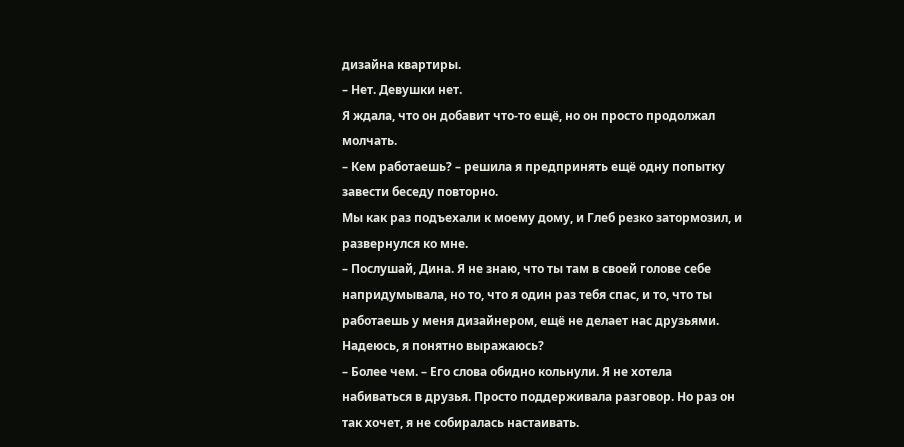дизайна квартиры.
– Нет. Девушки нет.
Я ждала, что он добавит что-то ещё, но он просто продолжал молчать.
– Кем работаешь? – решила я предпринять ещё одну попытку завести беседу повторно.
Мы как раз подъехали к моему дому, и Глеб резко затормозил, и развернулся ко мне.
– Послушай, Дина. Я не знаю, что ты там в своей голове себе напридумывала, но то, что я один раз тебя спас, и то, что ты работаешь у меня дизайнером, ещё не делает нас друзьями. Надеюсь, я понятно выражаюсь?
– Более чем. – Его слова обидно кольнули. Я не хотела набиваться в друзья. Просто поддерживала разговор. Но раз он так хочет, я не собиралась настаивать.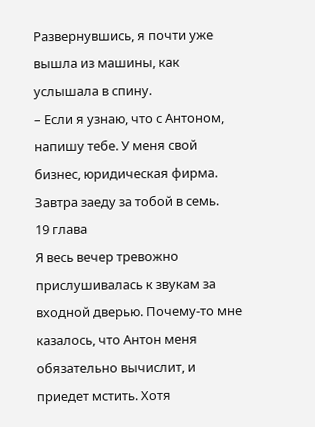Развернувшись, я почти уже вышла из машины, как услышала в спину.
– Если я узнаю, что с Антоном, напишу тебе. У меня свой бизнес, юридическая фирма. Завтра заеду за тобой в семь.
19 глава
Я весь вечер тревожно прислушивалась к звукам за входной дверью. Почему-то мне казалось, что Антон меня обязательно вычислит, и приедет мстить. Хотя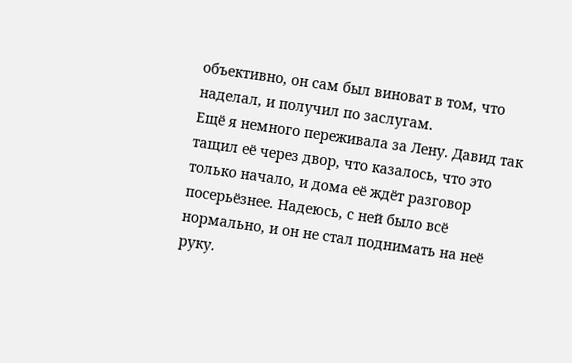объективно, он сам был виноват в том, что наделал, и получил по заслугам.
Ещё я немного переживала за Лену. Давид так тащил её через двор, что казалось, что это только начало, и дома её ждёт разговор посерьёзнее. Надеюсь, с ней было всё нормально, и он не стал поднимать на неё руку.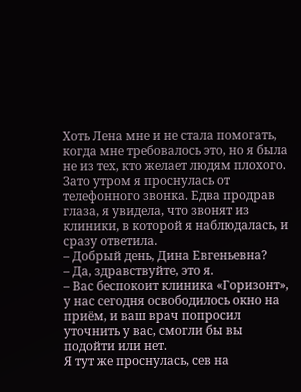Хоть Лена мне и не стала помогать, когда мне требовалось это, но я была не из тех, кто желает людям плохого.
Зато утром я проснулась от телефонного звонка. Едва продрав глаза, я увидела, что звонят из клиники, в которой я наблюдалась, и сразу ответила.
– Добрый день, Дина Евгеньевна?
– Да, здравствуйте, это я.
– Вас беспокоит клиника «Горизонт», у нас сегодня освободилось окно на приём, и ваш врач попросил уточнить у вас, смогли бы вы подойти или нет.
Я тут же проснулась, сев на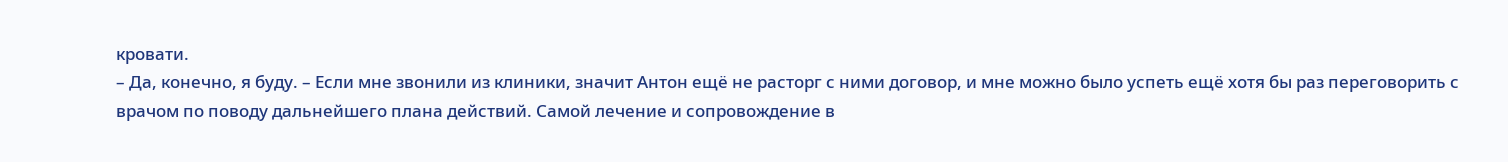кровати.
– Да, конечно, я буду. – Если мне звонили из клиники, значит Антон ещё не расторг с ними договор, и мне можно было успеть ещё хотя бы раз переговорить с врачом по поводу дальнейшего плана действий. Самой лечение и сопровождение в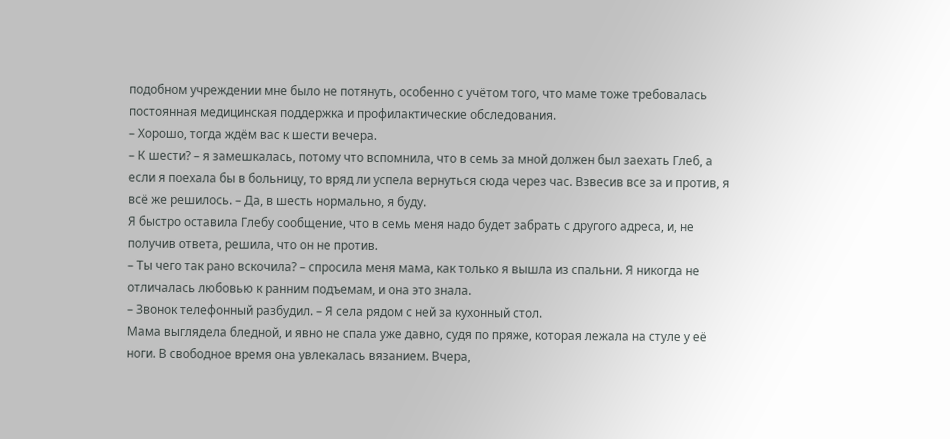подобном учреждении мне было не потянуть, особенно с учётом того, что маме тоже требовалась постоянная медицинская поддержка и профилактические обследования.
– Хорошо, тогда ждём вас к шести вечера.
– К шести? – я замешкалась, потому что вспомнила, что в семь за мной должен был заехать Глеб, а если я поехала бы в больницу, то вряд ли успела вернуться сюда через час. Взвесив все за и против, я всё же решилось. – Да, в шесть нормально, я буду.
Я быстро оставила Глебу сообщение, что в семь меня надо будет забрать с другого адреса, и, не получив ответа, решила, что он не против.
– Ты чего так рано вскочила? – спросила меня мама, как только я вышла из спальни. Я никогда не отличалась любовью к ранним подъемам, и она это знала.
– Звонок телефонный разбудил. – Я села рядом с ней за кухонный стол.
Мама выглядела бледной, и явно не спала уже давно, судя по пряже, которая лежала на стуле у её ноги. В свободное время она увлекалась вязанием. Вчера,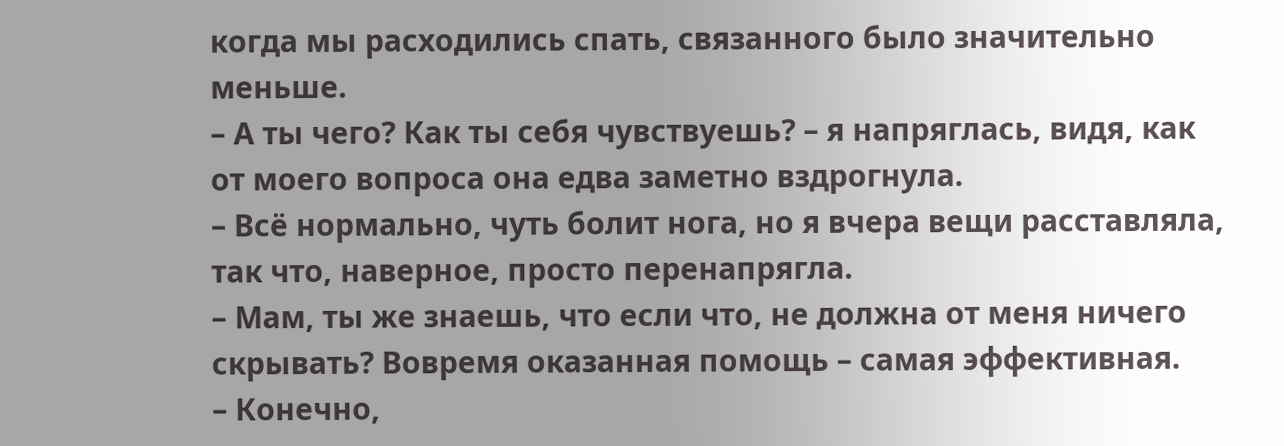когда мы расходились спать, связанного было значительно меньше.
– А ты чего? Как ты себя чувствуешь? – я напряглась, видя, как от моего вопроса она едва заметно вздрогнула.
– Всё нормально, чуть болит нога, но я вчера вещи расставляла, так что, наверное, просто перенапрягла.
– Мам, ты же знаешь, что если что, не должна от меня ничего скрывать? Вовремя оказанная помощь – самая эффективная.
– Конечно,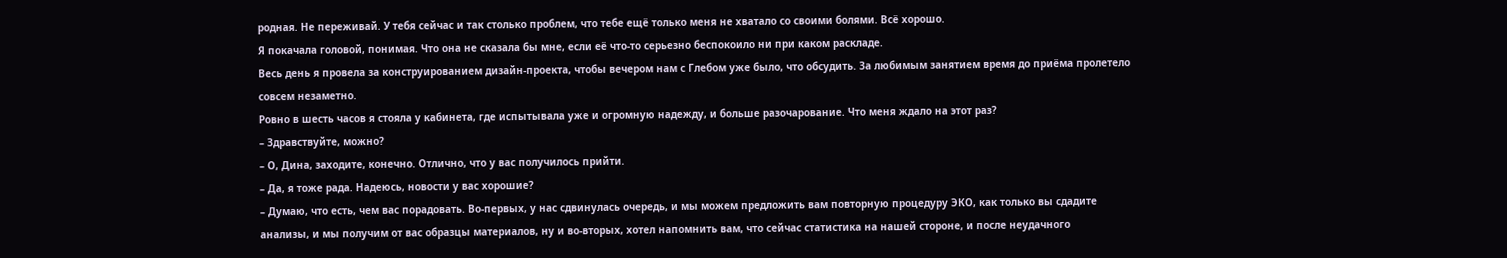родная. Не переживай. У тебя сейчас и так столько проблем, что тебе ещё только меня не хватало со своими болями. Всё хорошо.
Я покачала головой, понимая. Что она не сказала бы мне, если её что-то серьезно беспокоило ни при каком раскладе.
Весь день я провела за конструированием дизайн-проекта, чтобы вечером нам с Глебом уже было, что обсудить. За любимым занятием время до приёма пролетело совсем незаметно.
Ровно в шесть часов я стояла у кабинета, где испытывала уже и огромную надежду, и больше разочарование. Что меня ждало на этот раз?
– Здравствуйте, можно?
– О, Дина, заходите, конечно. Отлично, что у вас получилось прийти.
– Да, я тоже рада. Надеюсь, новости у вас хорошие?
– Думаю, что есть, чем вас порадовать. Во-первых, у нас сдвинулась очередь, и мы можем предложить вам повторную процедуру ЭКО, как только вы сдадите анализы, и мы получим от вас образцы материалов, ну и во-вторых, хотел напомнить вам, что сейчас статистика на нашей стороне, и после неудачного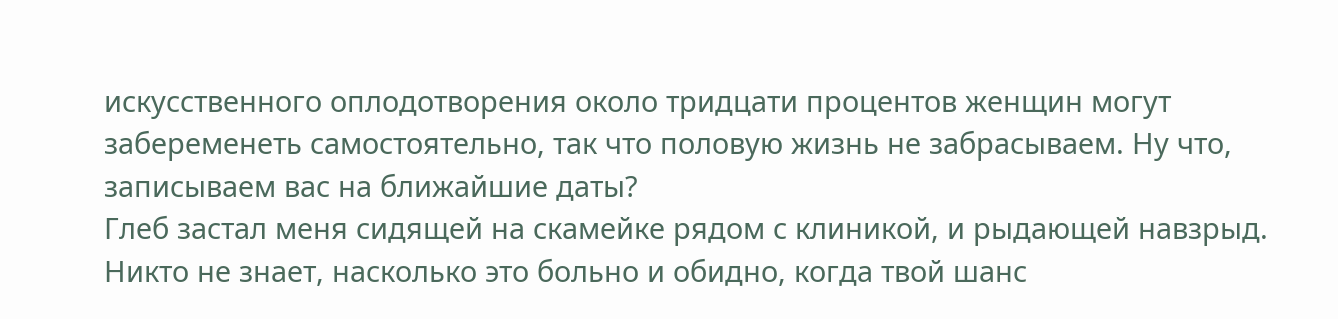искусственного оплодотворения около тридцати процентов женщин могут забеременеть самостоятельно, так что половую жизнь не забрасываем. Ну что, записываем вас на ближайшие даты?
Глеб застал меня сидящей на скамейке рядом с клиникой, и рыдающей навзрыд. Никто не знает, насколько это больно и обидно, когда твой шанс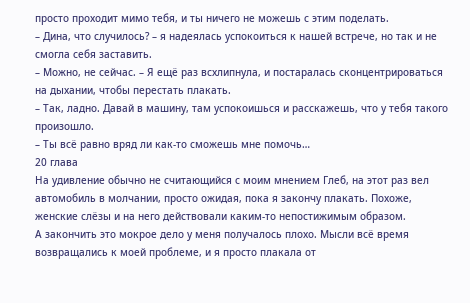просто проходит мимо тебя, и ты ничего не можешь с этим поделать.
– Дина, что случилось? – я надеялась успокоиться к нашей встрече, но так и не смогла себя заставить.
– Можно, не сейчас. – Я ещё раз всхлипнула, и постаралась сконцентрироваться на дыхании, чтобы перестать плакать.
– Так, ладно. Давай в машину, там успокоишься и расскажешь, что у тебя такого произошло.
– Ты всё равно вряд ли как-то сможешь мне помочь…
20 глава
На удивление обычно не считающийся с моим мнением Глеб, на этот раз вел автомобиль в молчании, просто ожидая, пока я закончу плакать. Похоже, женские слёзы и на него действовали каким-то непостижимым образом.
А закончить это мокрое дело у меня получалось плохо. Мысли всё время возвращались к моей проблеме, и я просто плакала от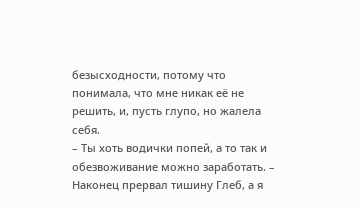безысходности, потому что понимала, что мне никак её не решить, и, пусть глупо, но жалела себя.
– Ты хоть водички попей, а то так и обезвоживание можно заработать. – Наконец прервал тишину Глеб, а я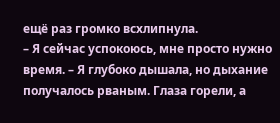ещё раз громко всхлипнула.
– Я сейчас успокоюсь, мне просто нужно время. – Я глубоко дышала, но дыхание получалось рваным. Глаза горели, а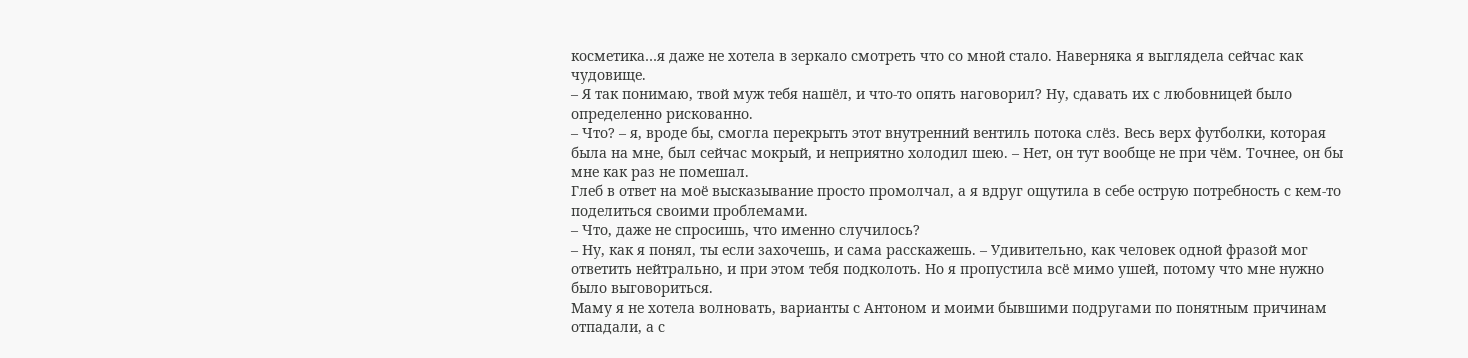косметика…я даже не хотела в зеркало смотреть что со мной стало. Наверняка я выглядела сейчас как чудовище.
– Я так понимаю, твой муж тебя нашёл, и что-то опять наговорил? Ну, сдавать их с любовницей было определенно рискованно.
– Что? – я, вроде бы, смогла перекрыть этот внутренний вентиль потока слёз. Весь верх футболки, которая была на мне, был сейчас мокрый, и неприятно холодил шею. – Нет, он тут вообще не при чём. Точнее, он бы мне как раз не помешал.
Глеб в ответ на моё высказывание просто промолчал, а я вдруг ощутила в себе острую потребность с кем-то поделиться своими проблемами.
– Что, даже не спросишь, что именно случилось?
– Ну, как я понял, ты если захочешь, и сама расскажешь. – Удивительно, как человек одной фразой мог ответить нейтрально, и при этом тебя подколоть. Но я пропустила всё мимо ушей, потому что мне нужно было выговориться.
Маму я не хотела волновать, варианты с Антоном и моими бывшими подругами по понятным причинам отпадали, а с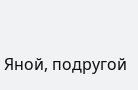Яной, подругой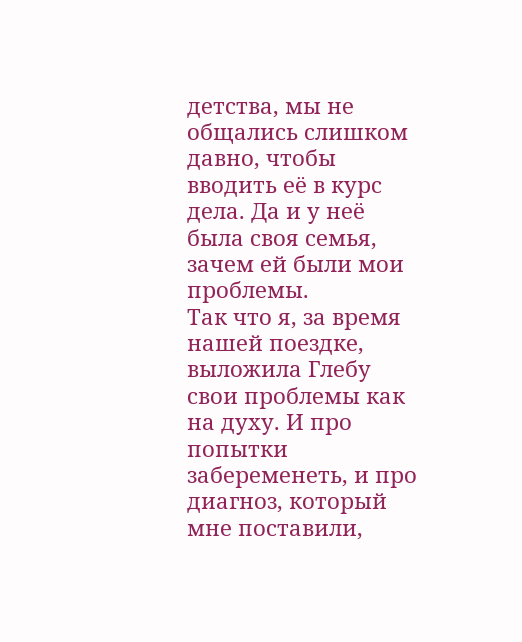детства, мы не общались слишком давно, чтобы вводить её в курс дела. Да и у неё была своя семья, зачем ей были мои проблемы.
Так что я, за время нашей поездке, выложила Глебу свои проблемы как на духу. И про попытки забеременеть, и про диагноз, который мне поставили,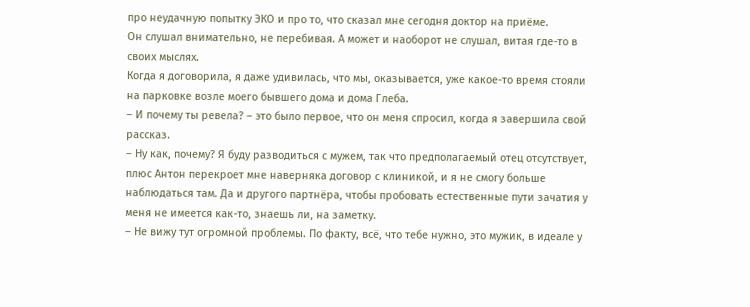про неудачную попытку ЭКО и про то, что сказал мне сегодня доктор на приёме.
Он слушал внимательно, не перебивая. А может и наоборот не слушал, витая где-то в своих мыслях.
Когда я договорила, я даже удивилась, что мы, оказывается, уже какое-то время стояли на парковке возле моего бывшего дома и дома Глеба.
– И почему ты ревела? – это было первое, что он меня спросил, когда я завершила свой рассказ.
– Ну как, почему? Я буду разводиться с мужем, так что предполагаемый отец отсутствует, плюс Антон перекроет мне наверняка договор с клиникой, и я не смогу больше наблюдаться там. Да и другого партнёра, чтобы пробовать естественные пути зачатия у меня не имеется как-то, знаешь ли, на заметку.
– Не вижу тут огромной проблемы. По факту, всё, что тебе нужно, это мужик, в идеале у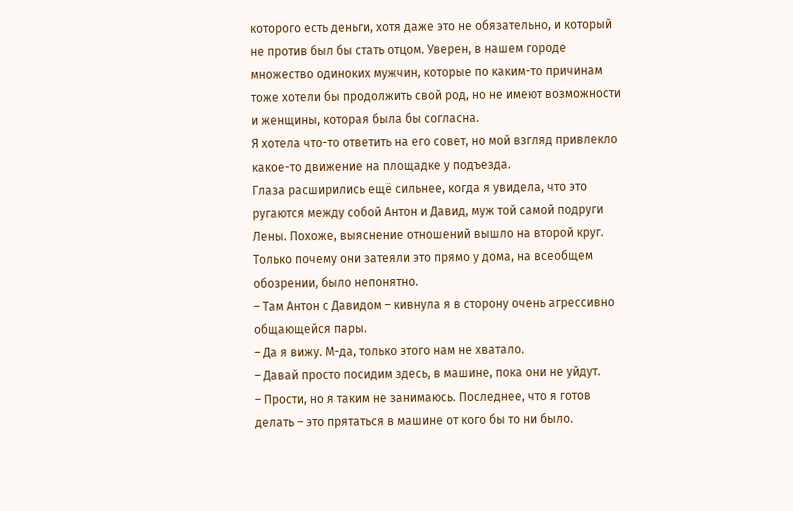которого есть деньги, хотя даже это не обязательно, и который не против был бы стать отцом. Уверен, в нашем городе множество одиноких мужчин, которые по каким-то причинам тоже хотели бы продолжить свой род, но не имеют возможности и женщины, которая была бы согласна.
Я хотела что-то ответить на его совет, но мой взгляд привлекло какое-то движение на площадке у подъезда.
Глаза расширились ещё сильнее, когда я увидела, что это ругаются между собой Антон и Давид, муж той самой подруги Лены. Похоже, выяснение отношений вышло на второй круг. Только почему они затеяли это прямо у дома, на всеобщем обозрении, было непонятно.
– Там Антон с Давидом – кивнула я в сторону очень агрессивно общающейся пары.
– Да я вижу. М-да, только этого нам не хватало.
– Давай просто посидим здесь, в машине, пока они не уйдут.
– Прости, но я таким не занимаюсь. Последнее, что я готов делать – это прятаться в машине от кого бы то ни было.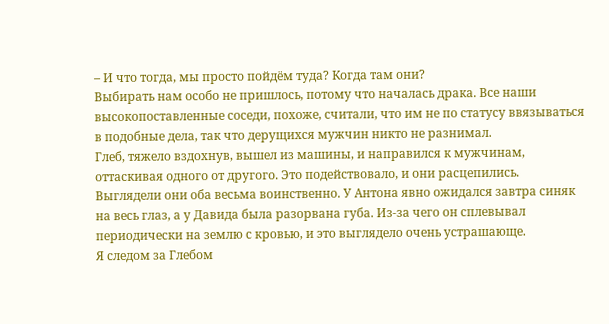– И что тогда, мы просто пойдём туда? Когда там они?
Выбирать нам особо не пришлось, потому что началась драка. Все наши высокопоставленные соседи, похоже, считали, что им не по статусу ввязываться в подобные дела, так что дерущихся мужчин никто не разнимал.
Глеб, тяжело вздохнув, вышел из машины, и направился к мужчинам, оттаскивая одного от другого. Это подействовало, и они расцепились.
Выглядели они оба весьма воинственно. У Антона явно ожидался завтра синяк на весь глаз, а у Давида была разорвана губа. Из-за чего он сплевывал периодически на землю с кровью, и это выглядело очень устрашающе.
Я следом за Глебом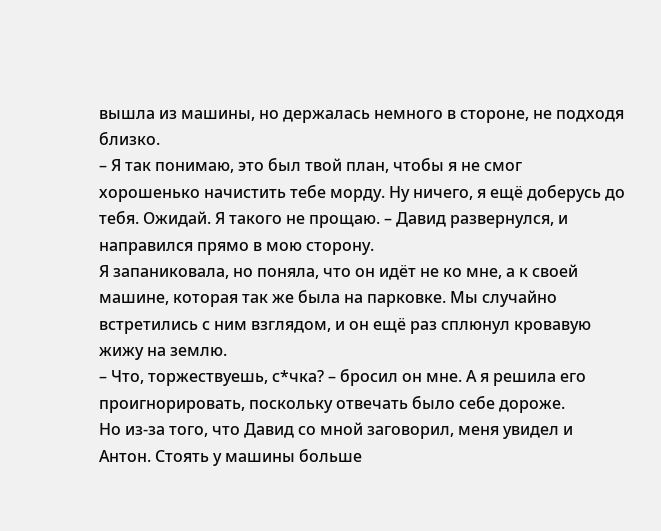вышла из машины, но держалась немного в стороне, не подходя близко.
– Я так понимаю, это был твой план, чтобы я не смог хорошенько начистить тебе морду. Ну ничего, я ещё доберусь до тебя. Ожидай. Я такого не прощаю. – Давид развернулся, и направился прямо в мою сторону.
Я запаниковала, но поняла, что он идёт не ко мне, а к своей машине, которая так же была на парковке. Мы случайно встретились с ним взглядом, и он ещё раз сплюнул кровавую жижу на землю.
– Что, торжествуешь, с*чка? – бросил он мне. А я решила его проигнорировать, поскольку отвечать было себе дороже.
Но из-за того, что Давид со мной заговорил, меня увидел и Антон. Стоять у машины больше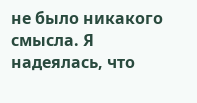не было никакого смысла. Я надеялась, что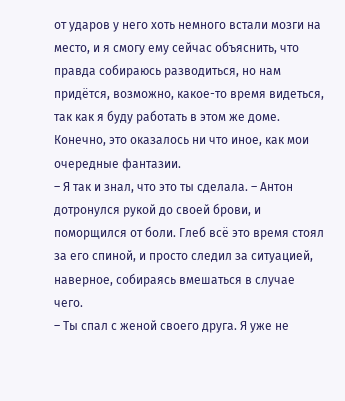от ударов у него хоть немного встали мозги на место, и я смогу ему сейчас объяснить, что правда собираюсь разводиться, но нам придётся, возможно, какое-то время видеться, так как я буду работать в этом же доме.
Конечно, это оказалось ни что иное, как мои очередные фантазии.
– Я так и знал, что это ты сделала. – Антон дотронулся рукой до своей брови, и поморщился от боли. Глеб всё это время стоял за его спиной, и просто следил за ситуацией, наверное, собираясь вмешаться в случае чего.
– Ты спал с женой своего друга. Я уже не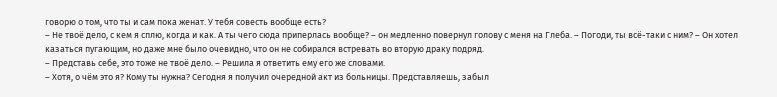говорю о том, что ты и сам пока женат. У тебя совесть вообще есть?
– Не твоё дело, с кем я сплю, когда и как. А ты чего сюда приперлась вообще? – он медленно повернул голову с меня на Глеба. – Погоди, ты всё-таки с ним? – Он хотел казаться пугающим, но даже мне было очевидно, что он не собирался встревать во вторую драку подряд.
– Представь себе, это тоже не твоё дело. – Решила я ответить ему его же словами.
– Хотя, о чём это я? Кому ты нужна? Сегодня я получил очередной акт из больницы. Представляешь, забыл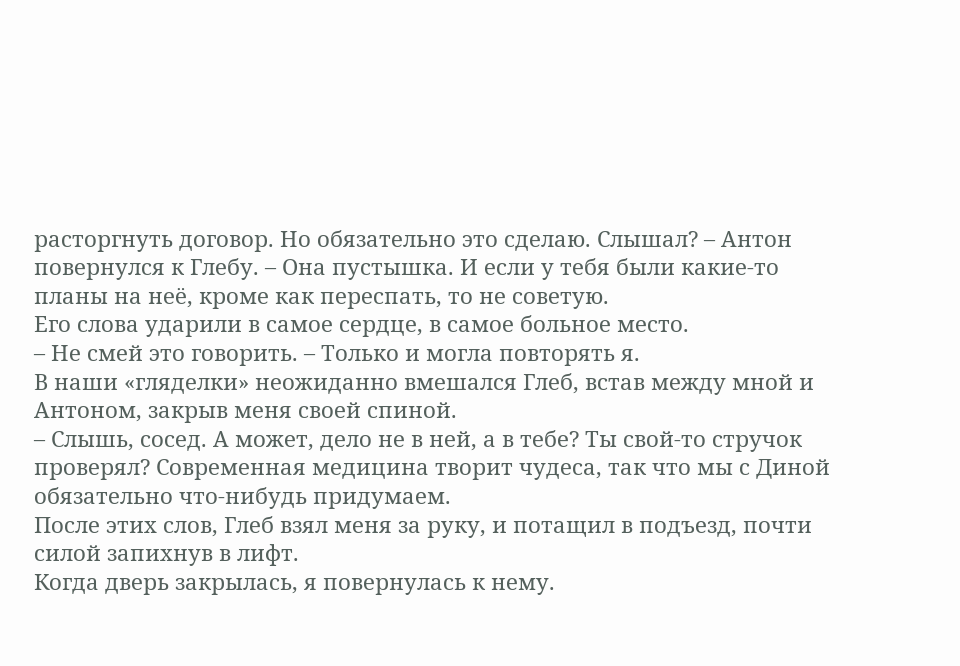расторгнуть договор. Но обязательно это сделаю. Слышал? – Антон повернулся к Глебу. – Она пустышка. И если у тебя были какие-то планы на неё, кроме как переспать, то не советую.
Его слова ударили в самое сердце, в самое больное место.
– Не смей это говорить. – Только и могла повторять я.
В наши «гляделки» неожиданно вмешался Глеб, встав между мной и Антоном, закрыв меня своей спиной.
– Слышь, сосед. А может, дело не в ней, а в тебе? Ты свой-то стручок проверял? Современная медицина творит чудеса, так что мы с Диной обязательно что-нибудь придумаем.
После этих слов, Глеб взял меня за руку, и потащил в подъезд, почти силой запихнув в лифт.
Когда дверь закрылась, я повернулась к нему.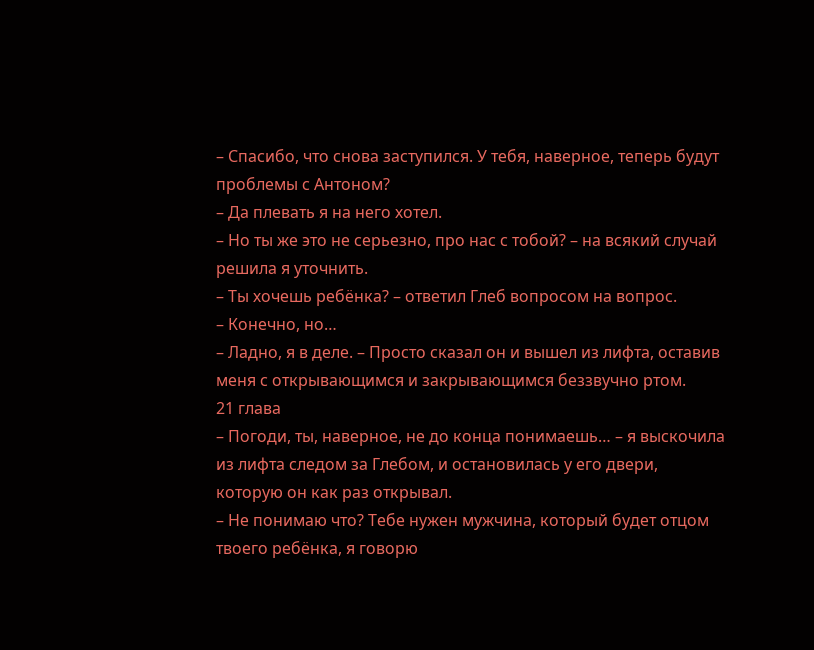– Спасибо, что снова заступился. У тебя, наверное, теперь будут проблемы с Антоном?
– Да плевать я на него хотел.
– Но ты же это не серьезно, про нас с тобой? – на всякий случай решила я уточнить.
– Ты хочешь ребёнка? – ответил Глеб вопросом на вопрос.
– Конечно, но…
– Ладно, я в деле. – Просто сказал он и вышел из лифта, оставив меня с открывающимся и закрывающимся беззвучно ртом.
21 глава
– Погоди, ты, наверное, не до конца понимаешь… – я выскочила из лифта следом за Глебом, и остановилась у его двери, которую он как раз открывал.
– Не понимаю что? Тебе нужен мужчина, который будет отцом твоего ребёнка, я говорю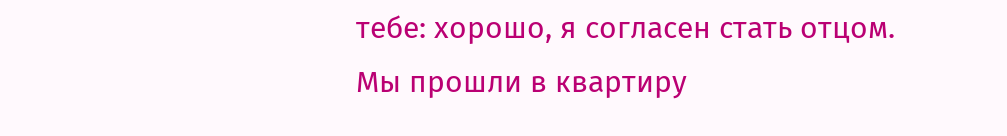тебе: хорошо, я согласен стать отцом.
Мы прошли в квартиру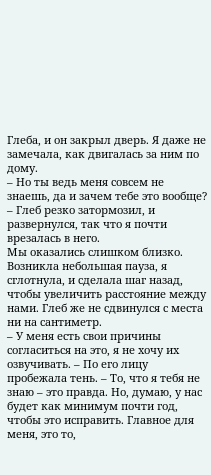Глеба, и он закрыл дверь. Я даже не замечала, как двигалась за ним по дому.
– Но ты ведь меня совсем не знаешь, да и зачем тебе это вообще? – Глеб резко затормозил, и развернулся, так что я почти врезалась в него.
Мы оказались слишком близко. Возникла небольшая пауза, я сглотнула, и сделала шаг назад, чтобы увеличить расстояние между нами. Глеб же не сдвинулся с места ни на сантиметр.
– У меня есть свои причины согласиться на это, я не хочу их озвучивать. – По его лицу пробежала тень. – То, что я тебя не знаю – это правда. Но, думаю, у нас будет как минимум почти год, чтобы это исправить. Главное для меня, это то,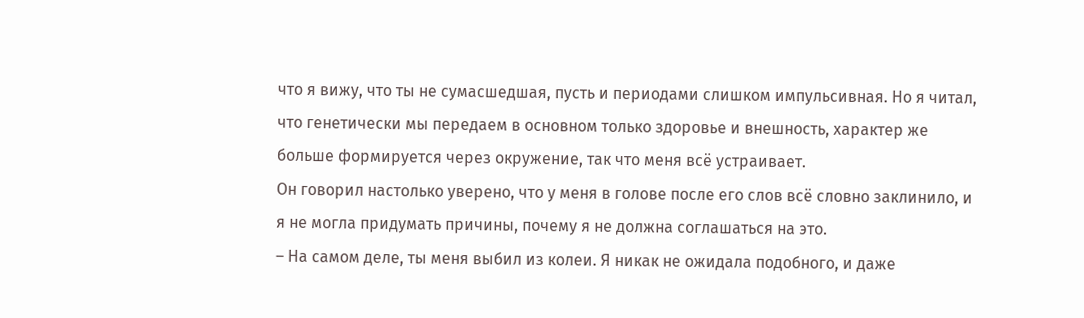что я вижу, что ты не сумасшедшая, пусть и периодами слишком импульсивная. Но я читал, что генетически мы передаем в основном только здоровье и внешность, характер же больше формируется через окружение, так что меня всё устраивает.
Он говорил настолько уверено, что у меня в голове после его слов всё словно заклинило, и я не могла придумать причины, почему я не должна соглашаться на это.
– На самом деле, ты меня выбил из колеи. Я никак не ожидала подобного, и даже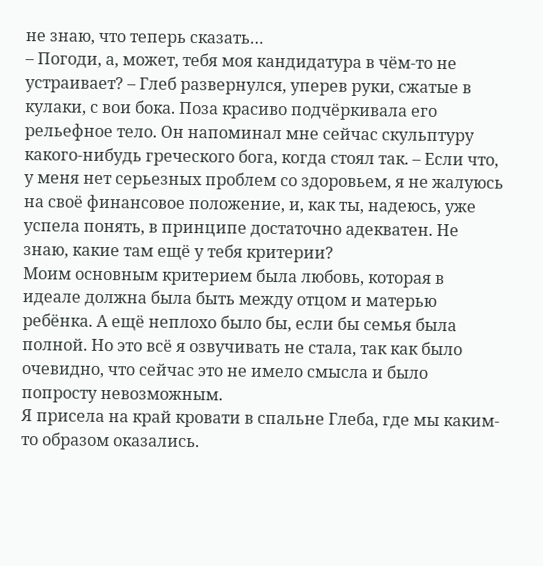не знаю, что теперь сказать…
– Погоди, а, может, тебя моя кандидатура в чём-то не устраивает? – Глеб развернулся, уперев руки, сжатые в кулаки, с вои бока. Поза красиво подчёркивала его рельефное тело. Он напоминал мне сейчас скульптуру какого-нибудь греческого бога, когда стоял так. – Если что, у меня нет серьезных проблем со здоровьем, я не жалуюсь на своё финансовое положение, и, как ты, надеюсь, уже успела понять, в принципе достаточно адекватен. Не знаю, какие там ещё у тебя критерии?
Моим основным критерием была любовь, которая в идеале должна была быть между отцом и матерью ребёнка. А ещё неплохо было бы, если бы семья была полной. Но это всё я озвучивать не стала, так как было очевидно, что сейчас это не имело смысла и было попросту невозможным.
Я присела на край кровати в спальне Глеба, где мы каким-то образом оказались.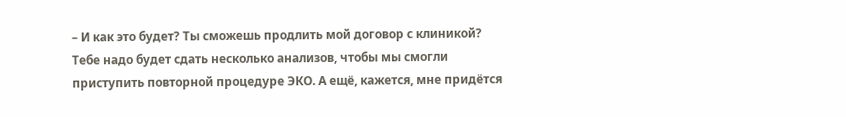– И как это будет? Ты сможешь продлить мой договор с клиникой? Тебе надо будет сдать несколько анализов, чтобы мы смогли приступить повторной процедуре ЭКО. А ещё, кажется, мне придётся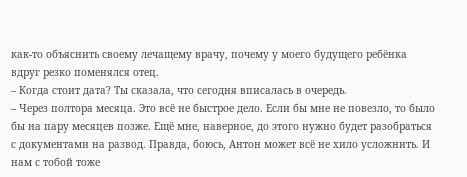как-то объяснить своему лечащему врачу, почему у моего будущего ребёнка вдруг резко поменялся отец.
– Когда стоит дата? Ты сказала, что сегодня вписалась в очередь.
– Через полтора месяца. Это всё не быстрое дело. Если бы мне не повезло, то было бы на пару месяцев позже. Ещё мне, наверное, до этого нужно будет разобраться с документами на развод. Правда, боюсь, Антон может всё не хило усложнить. И нам с тобой тоже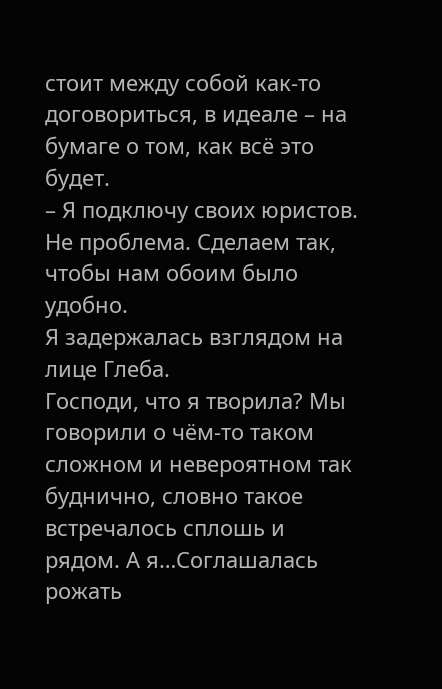стоит между собой как-то договориться, в идеале – на бумаге о том, как всё это будет.
– Я подключу своих юристов. Не проблема. Сделаем так, чтобы нам обоим было удобно.
Я задержалась взглядом на лице Глеба.
Господи, что я творила? Мы говорили о чём-то таком сложном и невероятном так буднично, словно такое встречалось сплошь и рядом. А я…Соглашалась рожать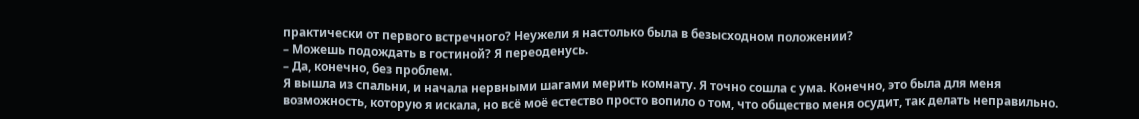практически от первого встречного? Неужели я настолько была в безысходном положении?
– Можешь подождать в гостиной? Я переоденусь.
– Да, конечно, без проблем.
Я вышла из спальни, и начала нервными шагами мерить комнату. Я точно сошла с ума. Конечно, это была для меня возможность, которую я искала, но всё моё естество просто вопило о том, что общество меня осудит, так делать неправильно.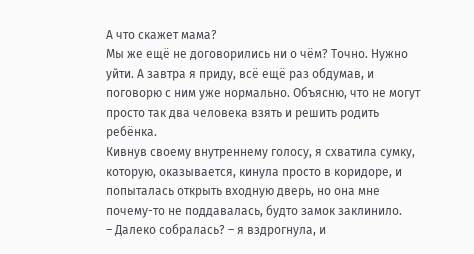А что скажет мама?
Мы же ещё не договорились ни о чём? Точно. Нужно уйти. А завтра я приду, всё ещё раз обдумав, и поговорю с ним уже нормально. Объясню, что не могут просто так два человека взять и решить родить ребёнка.
Кивнув своему внутреннему голосу, я схватила сумку, которую, оказывается, кинула просто в коридоре, и попыталась открыть входную дверь, но она мне почему-то не поддавалась, будто замок заклинило.
– Далеко собралась? – я вздрогнула, и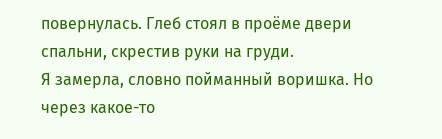повернулась. Глеб стоял в проёме двери спальни, скрестив руки на груди.
Я замерла, словно пойманный воришка. Но через какое-то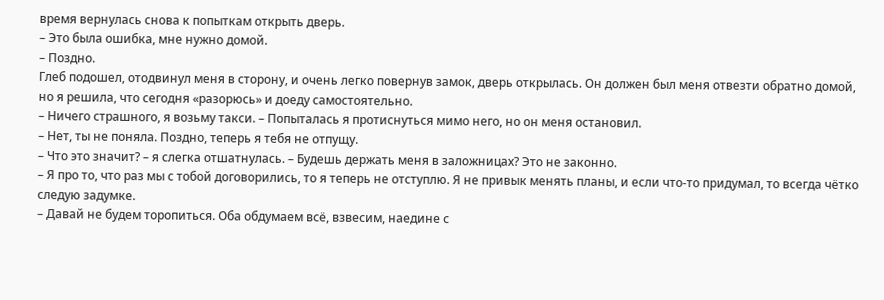время вернулась снова к попыткам открыть дверь.
– Это была ошибка, мне нужно домой.
– Поздно.
Глеб подошел, отодвинул меня в сторону, и очень легко повернув замок, дверь открылась. Он должен был меня отвезти обратно домой, но я решила, что сегодня «разорюсь» и доеду самостоятельно.
– Ничего страшного, я возьму такси. – Попыталась я протиснуться мимо него, но он меня остановил.
– Нет, ты не поняла. Поздно, теперь я тебя не отпущу.
– Что это значит? – я слегка отшатнулась. – Будешь держать меня в заложницах? Это не законно.
– Я про то, что раз мы с тобой договорились, то я теперь не отступлю. Я не привык менять планы, и если что-то придумал, то всегда чётко следую задумке.
– Давай не будем торопиться. Оба обдумаем всё, взвесим, наедине с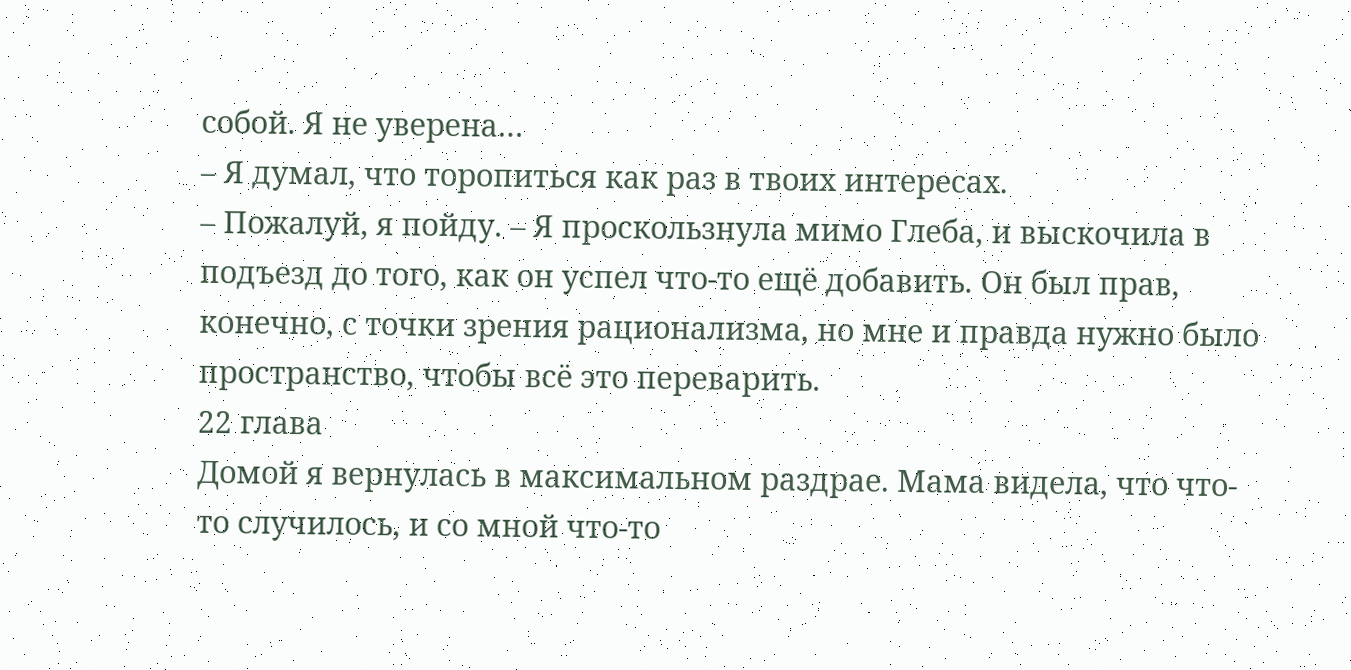собой. Я не уверена…
– Я думал, что торопиться как раз в твоих интересах.
– Пожалуй, я пойду. – Я проскользнула мимо Глеба, и выскочила в подъезд до того, как он успел что-то ещё добавить. Он был прав, конечно, с точки зрения рационализма, но мне и правда нужно было пространство, чтобы всё это переварить.
22 глава
Домой я вернулась в максимальном раздрае. Мама видела, что что-то случилось, и со мной что-то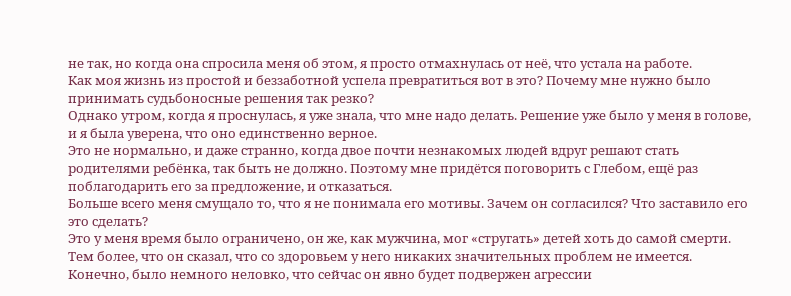не так, но когда она спросила меня об этом, я просто отмахнулась от неё, что устала на работе.
Как моя жизнь из простой и беззаботной успела превратиться вот в это? Почему мне нужно было принимать судьбоносные решения так резко?
Однако утром, когда я проснулась, я уже знала, что мне надо делать. Решение уже было у меня в голове, и я была уверена, что оно единственно верное.
Это не нормально, и даже странно, когда двое почти незнакомых людей вдруг решают стать родителями ребёнка, так быть не должно. Поэтому мне придётся поговорить с Глебом, ещё раз поблагодарить его за предложение, и отказаться.
Больше всего меня смущало то, что я не понимала его мотивы. Зачем он согласился? Что заставило его это сделать?
Это у меня время было ограничено, он же, как мужчина, мог «стругать» детей хоть до самой смерти. Тем более, что он сказал, что со здоровьем у него никаких значительных проблем не имеется.
Конечно, было немного неловко, что сейчас он явно будет подвержен агрессии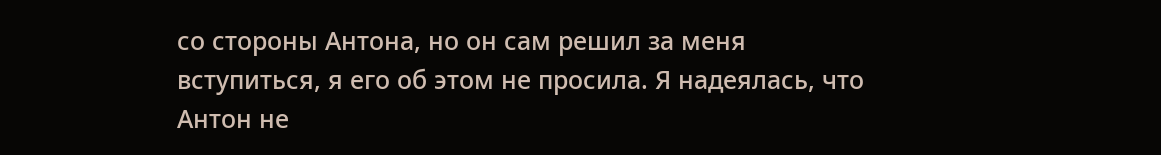со стороны Антона, но он сам решил за меня вступиться, я его об этом не просила. Я надеялась, что Антон не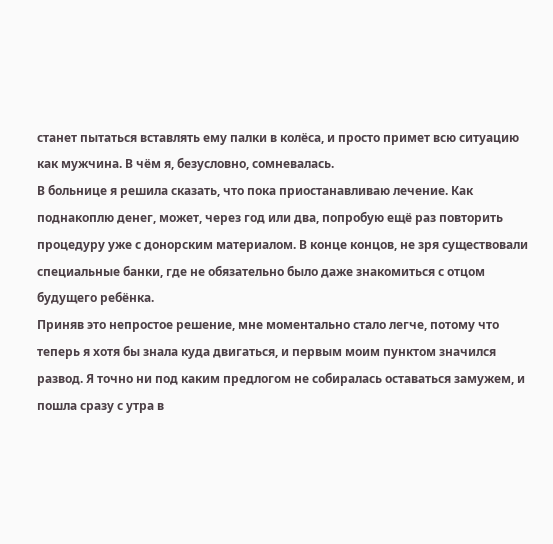станет пытаться вставлять ему палки в колёса, и просто примет всю ситуацию как мужчина. В чём я, безусловно, сомневалась.
В больнице я решила сказать, что пока приостанавливаю лечение. Как поднакоплю денег, может, через год или два, попробую ещё раз повторить процедуру уже с донорским материалом. В конце концов, не зря существовали специальные банки, где не обязательно было даже знакомиться с отцом будущего ребёнка.
Приняв это непростое решение, мне моментально стало легче, потому что теперь я хотя бы знала куда двигаться, и первым моим пунктом значился развод. Я точно ни под каким предлогом не собиралась оставаться замужем, и пошла сразу с утра в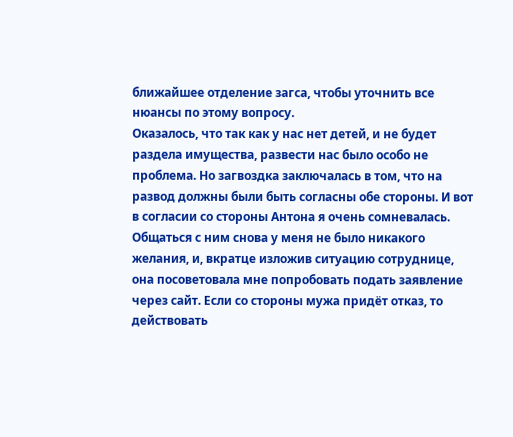ближайшее отделение загса, чтобы уточнить все нюансы по этому вопросу.
Оказалось, что так как у нас нет детей, и не будет раздела имущества, развести нас было особо не проблема. Но загвоздка заключалась в том, что на развод должны были быть согласны обе стороны. И вот в согласии со стороны Антона я очень сомневалась.
Общаться с ним снова у меня не было никакого желания, и, вкратце изложив ситуацию сотруднице, она посоветовала мне попробовать подать заявление через сайт. Если со стороны мужа придёт отказ, то действовать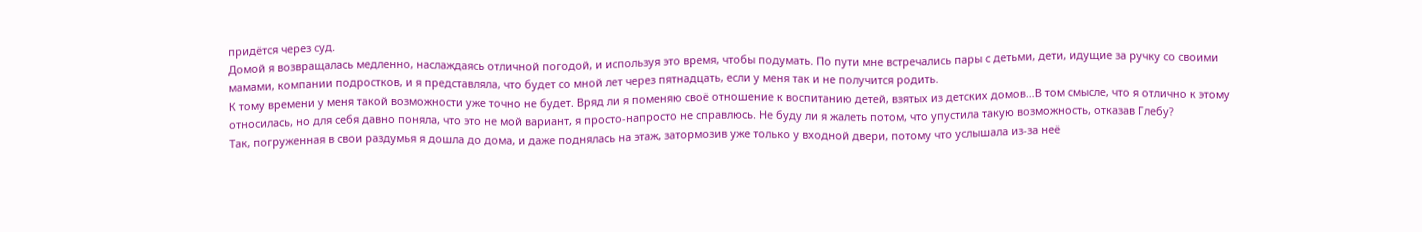придётся через суд.
Домой я возвращалась медленно, наслаждаясь отличной погодой, и используя это время, чтобы подумать. По пути мне встречались пары с детьми, дети, идущие за ручку со своими мамами, компании подростков, и я представляла, что будет со мной лет через пятнадцать, если у меня так и не получится родить.
К тому времени у меня такой возможности уже точно не будет. Вряд ли я поменяю своё отношение к воспитанию детей, взятых из детских домов…В том смысле, что я отлично к этому относилась, но для себя давно поняла, что это не мой вариант, я просто-напросто не справлюсь. Не буду ли я жалеть потом, что упустила такую возможность, отказав Глебу?
Так, погруженная в свои раздумья я дошла до дома, и даже поднялась на этаж, затормозив уже только у входной двери, потому что услышала из-за неё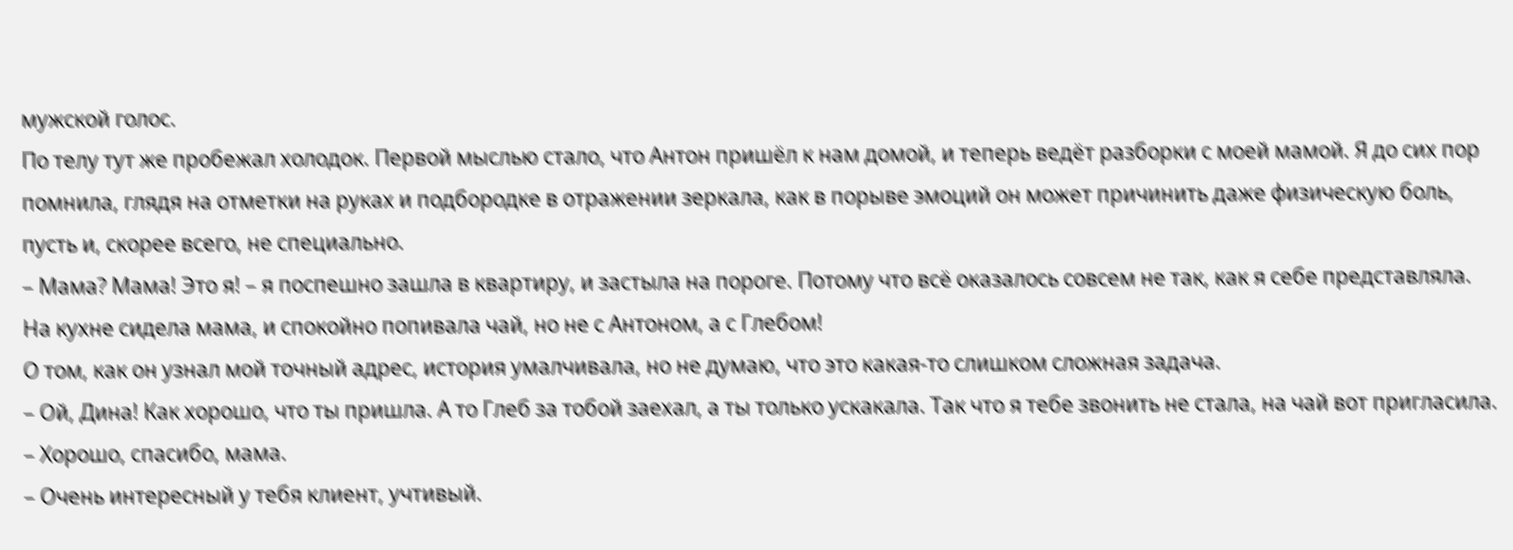мужской голос.
По телу тут же пробежал холодок. Первой мыслью стало, что Антон пришёл к нам домой, и теперь ведёт разборки с моей мамой. Я до сих пор помнила, глядя на отметки на руках и подбородке в отражении зеркала, как в порыве эмоций он может причинить даже физическую боль, пусть и, скорее всего, не специально.
– Мама? Мама! Это я! – я поспешно зашла в квартиру, и застыла на пороге. Потому что всё оказалось совсем не так, как я себе представляла.
На кухне сидела мама, и спокойно попивала чай, но не с Антоном, а с Глебом!
О том, как он узнал мой точный адрес, история умалчивала, но не думаю, что это какая-то слишком сложная задача.
– Ой, Дина! Как хорошо, что ты пришла. А то Глеб за тобой заехал, а ты только ускакала. Так что я тебе звонить не стала, на чай вот пригласила.
– Хорошо, спасибо, мама.
– Очень интересный у тебя клиент, учтивый.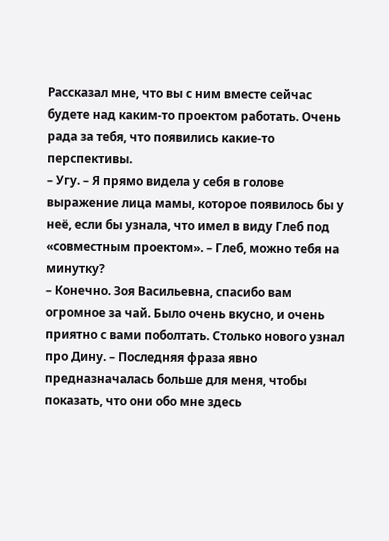Рассказал мне, что вы с ним вместе сейчас будете над каким-то проектом работать. Очень рада за тебя, что появились какие-то перспективы.
– Угу. – Я прямо видела у себя в голове выражение лица мамы, которое появилось бы у неё, если бы узнала, что имел в виду Глеб под «совместным проектом». – Глеб, можно тебя на минутку?
– Конечно. Зоя Васильевна, спасибо вам огромное за чай. Было очень вкусно, и очень приятно с вами поболтать. Столько нового узнал про Дину. – Последняя фраза явно предназначалась больше для меня, чтобы показать, что они обо мне здесь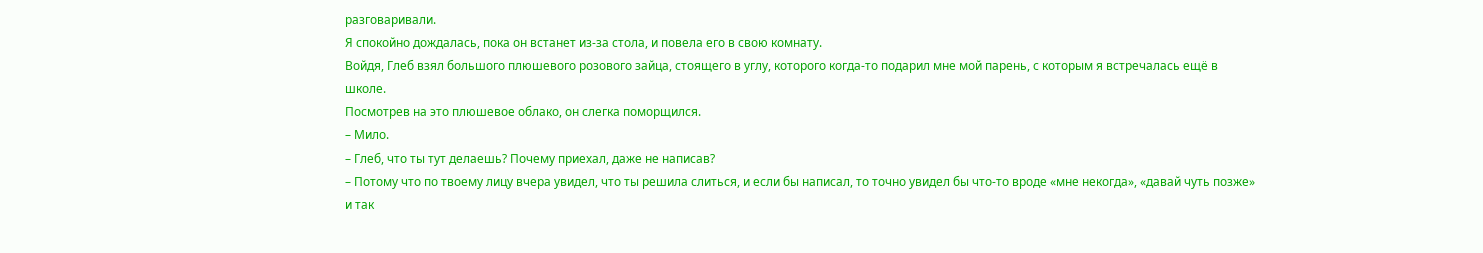разговаривали.
Я спокойно дождалась, пока он встанет из-за стола, и повела его в свою комнату.
Войдя, Глеб взял большого плюшевого розового зайца, стоящего в углу, которого когда-то подарил мне мой парень, с которым я встречалась ещё в школе.
Посмотрев на это плюшевое облако, он слегка поморщился.
– Мило.
– Глеб, что ты тут делаешь? Почему приехал, даже не написав?
– Потому что по твоему лицу вчера увидел, что ты решила слиться, и если бы написал, то точно увидел бы что-то вроде «мне некогда», «давай чуть позже» и так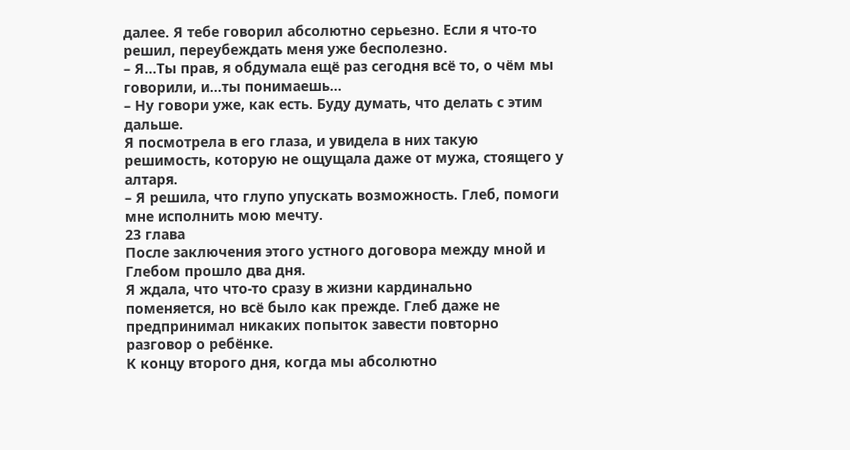далее. Я тебе говорил абсолютно серьезно. Если я что-то решил, переубеждать меня уже бесполезно.
– Я…Ты прав, я обдумала ещё раз сегодня всё то, о чём мы говорили, и…ты понимаешь…
– Ну говори уже, как есть. Буду думать, что делать с этим дальше.
Я посмотрела в его глаза, и увидела в них такую решимость, которую не ощущала даже от мужа, стоящего у алтаря.
– Я решила, что глупо упускать возможность. Глеб, помоги мне исполнить мою мечту.
23 глава
После заключения этого устного договора между мной и Глебом прошло два дня.
Я ждала, что что-то сразу в жизни кардинально поменяется, но всё было как прежде. Глеб даже не предпринимал никаких попыток завести повторно разговор о ребёнке.
К концу второго дня, когда мы абсолютно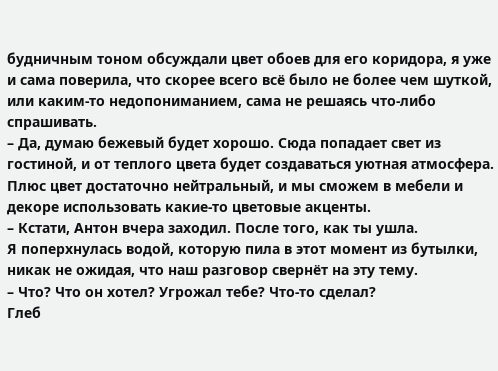будничным тоном обсуждали цвет обоев для его коридора, я уже и сама поверила, что скорее всего всё было не более чем шуткой, или каким-то недопониманием, сама не решаясь что-либо спрашивать.
– Да, думаю бежевый будет хорошо. Сюда попадает свет из гостиной, и от теплого цвета будет создаваться уютная атмосфера. Плюс цвет достаточно нейтральный, и мы сможем в мебели и декоре использовать какие-то цветовые акценты.
– Кстати, Антон вчера заходил. После того, как ты ушла.
Я поперхнулась водой, которую пила в этот момент из бутылки, никак не ожидая, что наш разговор свернёт на эту тему.
– Что? Что он хотел? Угрожал тебе? Что-то сделал?
Глеб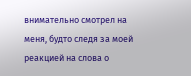внимательно смотрел на меня, будто следя за моей реакцией на слова о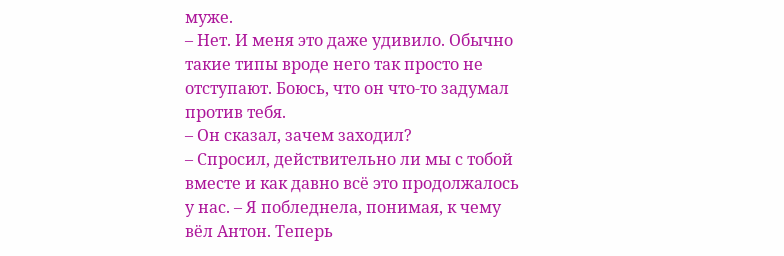муже.
– Нет. И меня это даже удивило. Обычно такие типы вроде него так просто не отступают. Боюсь, что он что-то задумал против тебя.
– Он сказал, зачем заходил?
– Спросил, действительно ли мы с тобой вместе и как давно всё это продолжалось у нас. – Я побледнела, понимая, к чему вёл Антон. Теперь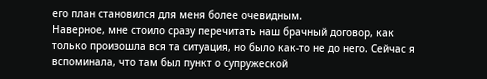его план становился для меня более очевидным.
Наверное, мне стоило сразу перечитать наш брачный договор, как только произошла вся та ситуация, но было как-то не до него. Сейчас я вспоминала, что там был пункт о супружеской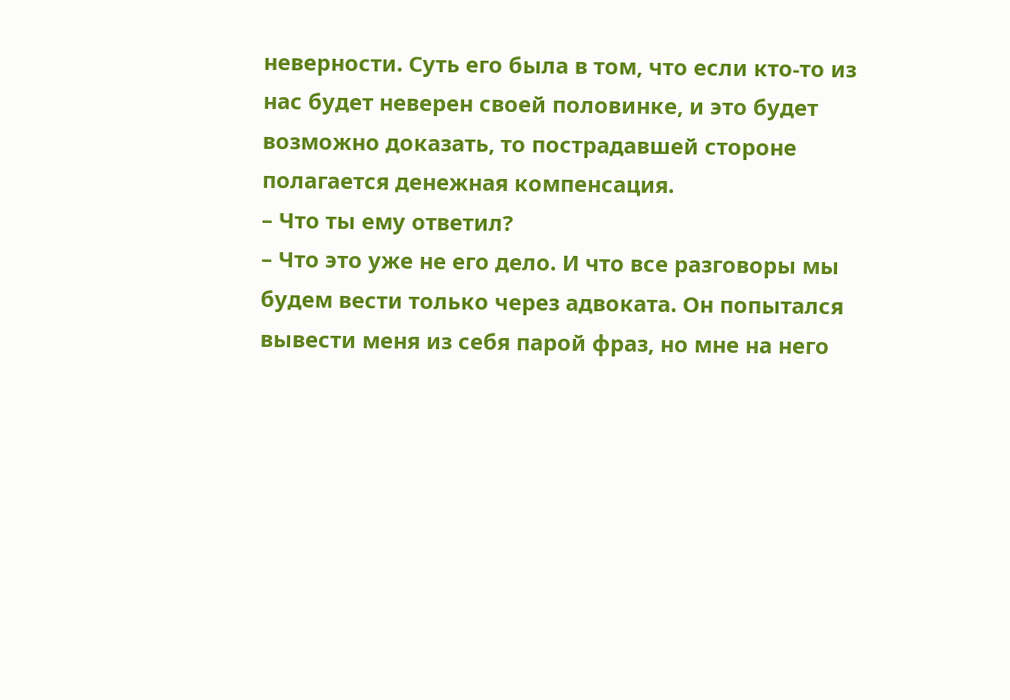неверности. Суть его была в том, что если кто-то из нас будет неверен своей половинке, и это будет возможно доказать, то пострадавшей стороне полагается денежная компенсация.
– Что ты ему ответил?
– Что это уже не его дело. И что все разговоры мы будем вести только через адвоката. Он попытался вывести меня из себя парой фраз, но мне на него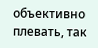объективно плевать, так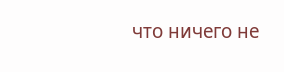что ничего не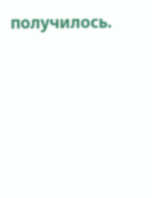получилось.